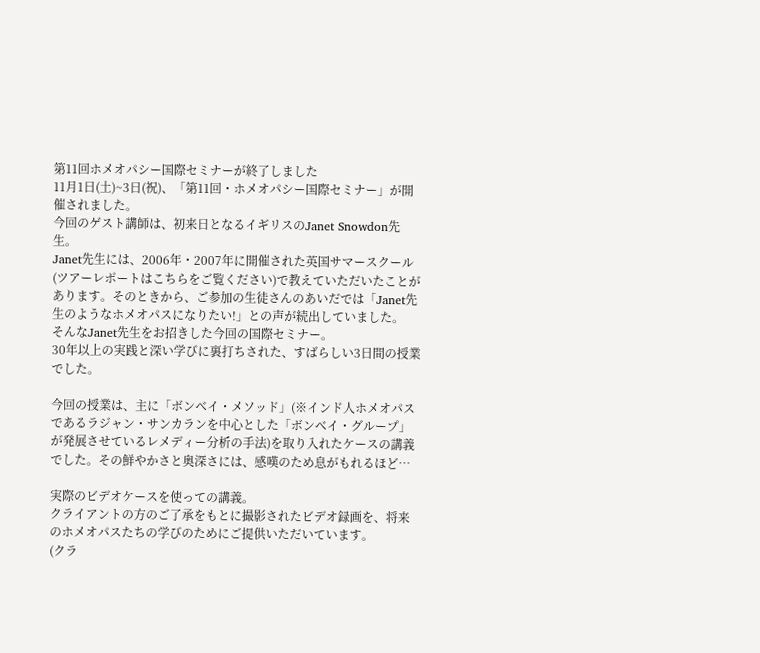第11回ホメオパシー国際セミナーが終了しました
11月1日(土)~3日(祝)、「第11回・ホメオパシー国際セミナー」が開催されました。
今回のゲスト講師は、初来日となるイギリスのJanet Snowdon先生。
Janet先生には、2006年・2007年に開催された英国サマースクール(ツアーレポートはこちらをご覧ください)で教えていただいたことがあります。そのときから、ご参加の生徒さんのあいだでは「Janet先生のようなホメオパスになりたい!」との声が続出していました。
そんなJanet先生をお招きした今回の国際セミナー。
30年以上の実践と深い学びに裏打ちされた、すばらしい3日間の授業でした。

今回の授業は、主に「ボンベイ・メソッド」(※インド人ホメオパスであるラジャン・サンカランを中心とした「ボンベイ・グループ」が発展させているレメディー分析の手法)を取り入れたケースの講義でした。その鮮やかさと奥深さには、感嘆のため息がもれるほど…

実際のビデオケースを使っての講義。
クライアントの方のご了承をもとに撮影されたビデオ録画を、将来のホメオパスたちの学びのためにご提供いただいています。
(クラ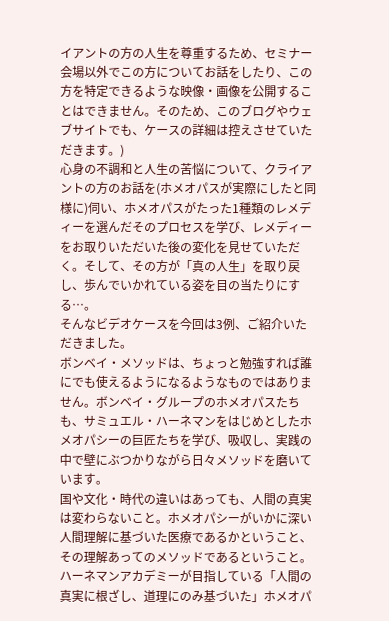イアントの方の人生を尊重するため、セミナー会場以外でこの方についてお話をしたり、この方を特定できるような映像・画像を公開することはできません。そのため、このブログやウェブサイトでも、ケースの詳細は控えさせていただきます。)
心身の不調和と人生の苦悩について、クライアントの方のお話を(ホメオパスが実際にしたと同様に)伺い、ホメオパスがたった1種類のレメディーを選んだそのプロセスを学び、レメディーをお取りいただいた後の変化を見せていただく。そして、その方が「真の人生」を取り戻し、歩んでいかれている姿を目の当たりにする…。
そんなビデオケースを今回は3例、ご紹介いただきました。
ボンベイ・メソッドは、ちょっと勉強すれば誰にでも使えるようになるようなものではありません。ボンベイ・グループのホメオパスたちも、サミュエル・ハーネマンをはじめとしたホメオパシーの巨匠たちを学び、吸収し、実践の中で壁にぶつかりながら日々メソッドを磨いています。
国や文化・時代の違いはあっても、人間の真実は変わらないこと。ホメオパシーがいかに深い人間理解に基づいた医療であるかということ、その理解あってのメソッドであるということ。
ハーネマンアカデミーが目指している「人間の真実に根ざし、道理にのみ基づいた」ホメオパ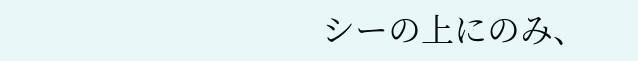シーの上にのみ、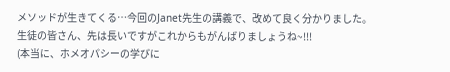メソッドが生きてくる…今回のJanet先生の講義で、改めて良く分かりました。
生徒の皆さん、先は長いですがこれからもがんばりましょうね~!!!
(本当に、ホメオパシーの学びに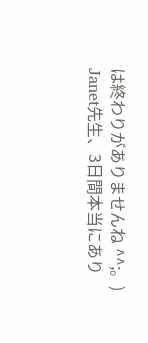は終わりがありませんね ^^;。)
Janet先生、3日間本当にあり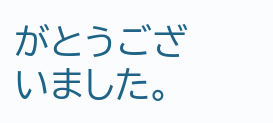がとうございました。